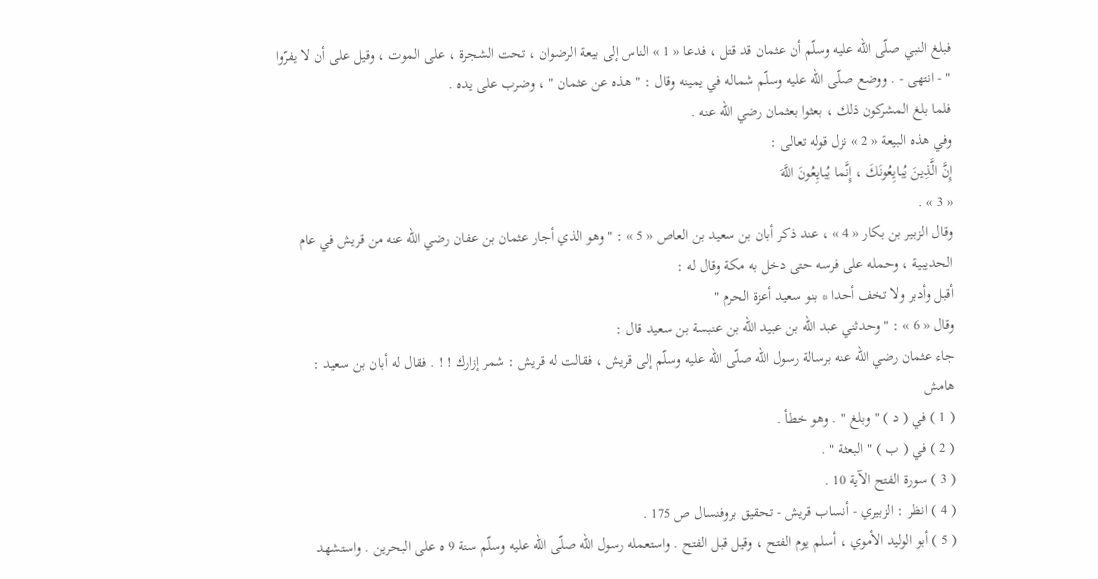فبلغ النبي صلّى اللّه عليه وسلّم أن عثمان قد قتل ، فدعا « 1 » الناس إلى بيعة الرضوان ، تحت الشجرة ، على الموت ، وقيل على أن لا يفرّوا " - انتهى - . ووضع صلّى اللّه عليه وسلّم شماله في يمينه وقال : " هذه عن عثمان " ، وضرب على يده .
فلما بلغ المشركون ذلك ، بعثوا بعثمان رضي اللّه عنه .
وفي هذه البيعة « 2 » نزل قوله تعالى :
إِنَّ الَّذِينَ يُبايِعُونَكَ ، إِنَّما يُبايِعُونَ اللَّهَ
« 3 » .
وقال الزبير بن بكار « 4 » ، عند ذكر أبان بن سعيد بن العاص « 5 » : " وهو الذي أجار عثمان بن عفان رضي اللّه عنه من قريش في عام الحديبية ، وحمله على فرسه حتى دخل به مكة وقال له :
أقبل وأدبر ولا تخف أحدا * بنو سعيد أعزة الحرم "
وقال « 6 » : " وحدثني عبد اللّه بن عبيد اللّه بن عنبسة بن سعيد قال :
جاء عثمان رضي اللّه عنه برسالة رسول اللّه صلّى اللّه عليه وسلّم إلى قريش ، فقالت له قريش : شمر إزارك ! ! . فقال له أبان بن سعيد :
هامش
( 1 ) في ( د ) " وبلغ " . وهو خطأ .
( 2 ) في ( ب ) " البعثة " .
( 3 ) سورة الفتح الآية 10 .
( 4 ) انظر : الزبيري - أنساب قريش - تحقيق بروفنسال ص 175 .
( 5 ) أبو الوليد الأموي ، أسلم يوم الفتح ، وقيل قبل الفتح . واستعمله رسول اللّه صلّى اللّه عليه وسلّم سنة 9 ه على البحرين . واستشهد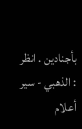بأجنادين . انظر : الذهبي - سير أعلام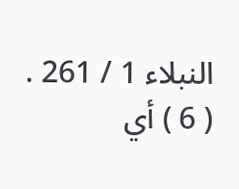النبلاء 1 / 261 .
( 6 ) أي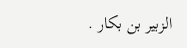الزبير بن بكار .